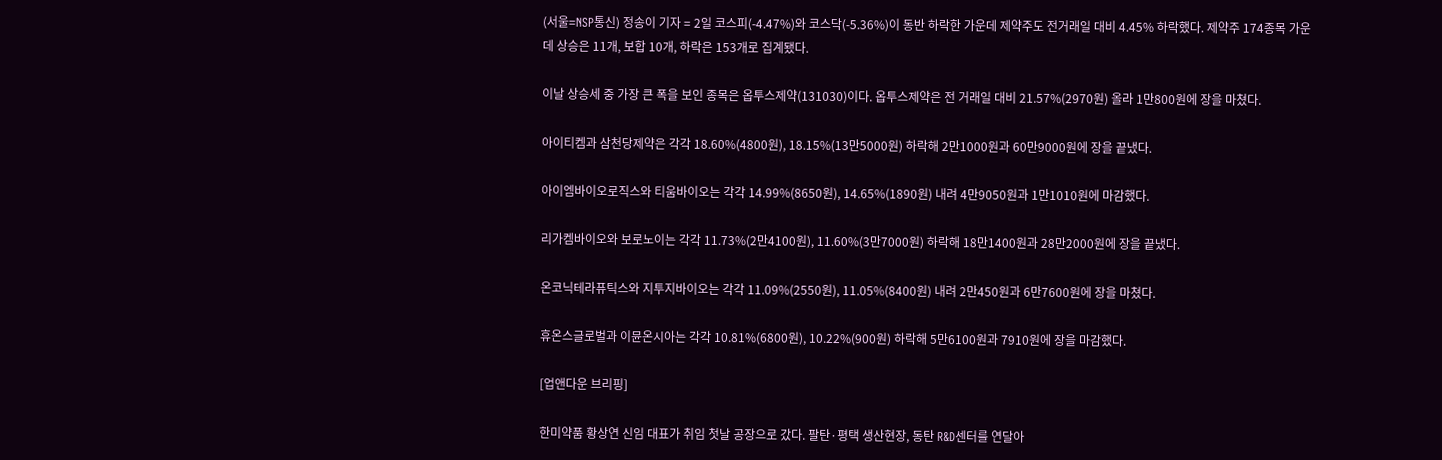(서울=NSP통신) 정송이 기자 = 2일 코스피(-4.47%)와 코스닥(-5.36%)이 동반 하락한 가운데 제약주도 전거래일 대비 4.45% 하락했다. 제약주 174종목 가운데 상승은 11개, 보합 10개, 하락은 153개로 집계됐다.

이날 상승세 중 가장 큰 폭을 보인 종목은 옵투스제약(131030)이다. 옵투스제약은 전 거래일 대비 21.57%(2970원) 올라 1만800원에 장을 마쳤다.

아이티켐과 삼천당제약은 각각 18.60%(4800원), 18.15%(13만5000원) 하락해 2만1000원과 60만9000원에 장을 끝냈다.

아이엠바이오로직스와 티움바이오는 각각 14.99%(8650원), 14.65%(1890원) 내려 4만9050원과 1만1010원에 마감했다.

리가켐바이오와 보로노이는 각각 11.73%(2만4100원), 11.60%(3만7000원) 하락해 18만1400원과 28만2000원에 장을 끝냈다.

온코닉테라퓨틱스와 지투지바이오는 각각 11.09%(2550원), 11.05%(8400원) 내려 2만450원과 6만7600원에 장을 마쳤다.

휴온스글로벌과 이뮨온시아는 각각 10.81%(6800원), 10.22%(900원) 하락해 5만6100원과 7910원에 장을 마감했다.

[업앤다운 브리핑]

한미약품 황상연 신임 대표가 취임 첫날 공장으로 갔다. 팔탄·평택 생산현장, 동탄 R&D센터를 연달아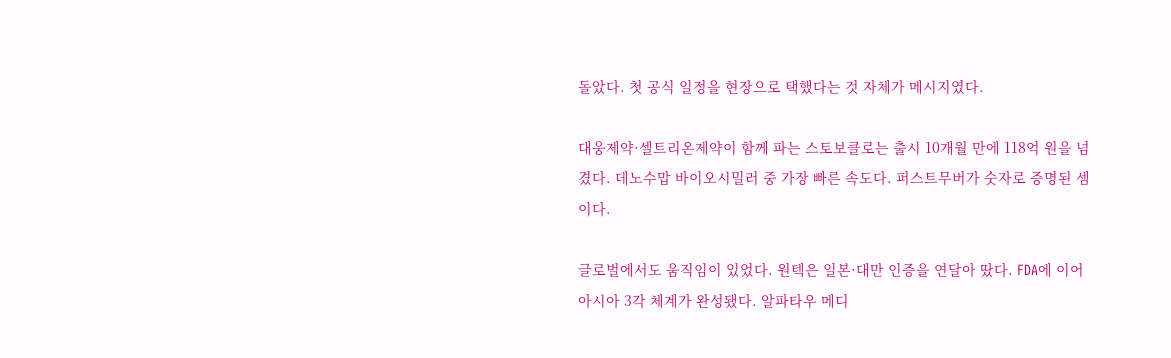돌았다. 첫 공식 일정을 현장으로 택했다는 것 자체가 메시지였다.

대웅제약·셀트리온제약이 함께 파는 스토보클로는 출시 10개월 만에 118억 원을 넘겼다. 데노수맙 바이오시밀러 중 가장 빠른 속도다. 퍼스트무버가 숫자로 증명된 셈이다.

글로벌에서도 움직임이 있었다. 원텍은 일본·대만 인증을 연달아 땄다. FDA에 이어 아시아 3각 체계가 완성됐다. 알파타우 메디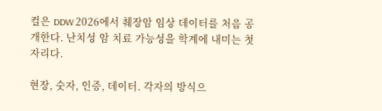컬은 DDW 2026에서 췌장암 임상 데이터를 처음 공개한다. 난치성 암 치료 가능성을 학계에 내미는 첫 자리다.

현장, 숫자, 인증, 데이터. 각자의 방식으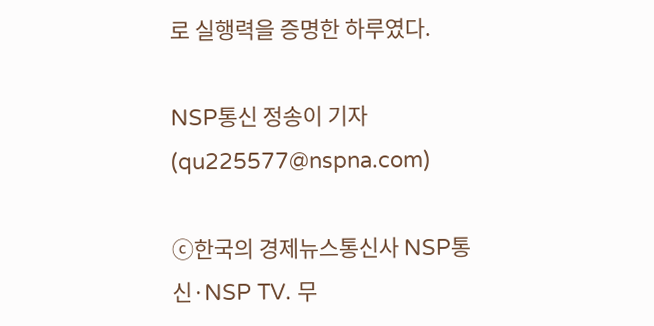로 실행력을 증명한 하루였다.

NSP통신 정송이 기자(qu225577@nspna.com)

ⓒ한국의 경제뉴스통신사 NSP통신·NSP TV. 무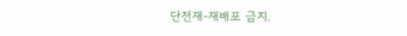단전재-재배포 금지.